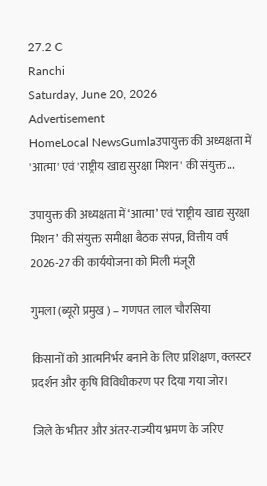27.2 C
Ranchi
Saturday, June 20, 2026
Advertisement
HomeLocal NewsGumlaउपायुक्त की अध्यक्षता में 'आत्मा' एवं 'राष्ट्रीय खाद्य सुरक्षा मिशन' की संयुक्त...

उपायुक्त की अध्यक्षता में ‘आत्मा’ एवं ‘राष्ट्रीय खाद्य सुरक्षा मिशन’ की संयुक्त समीक्षा बैठक संपन्न, वित्तीय वर्ष 2026-27 की कार्ययोजना को मिली मंजूरी

गुमला (ब्यूरो प्रमुख ) – गणपत लाल चौरसिया

किसानों को आत्मनिर्भर बनाने के लिए प्रशिक्षण, क्लस्टर प्रदर्शन और कृषि विविधीकरण पर दिया गया जोर।

जिले के भीतर और अंतर-राज्यीय भ्रमण के जरिए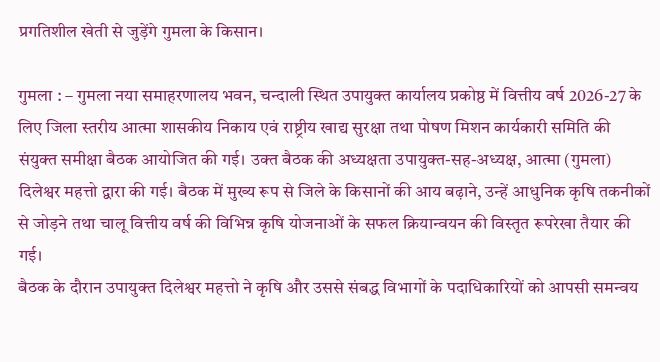प्रगतिशील खेती से जुड़ेंगे गुमला के किसान।

गुमला : – गुमला नया समाहरणालय भवन, चन्दाली स्थित उपायुक्त कार्यालय प्रकोष्ठ में वित्तीय वर्ष 2026-27 के लिए जिला स्तरीय आत्मा शासकीय निकाय एवं राष्ट्रीय खाद्य सुरक्षा तथा पोषण मिशन कार्यकारी समिति की संयुक्त समीक्षा बैठक आयोजित की गई। उक्त बैठक की अध्यक्षता उपायुक्त-सह-अध्यक्ष, आत्मा (गुमला) दिलेश्वर महत्तो द्वारा की गई। बैठक में मुख्य रूप से जिले के किसानों की आय बढ़ाने, उन्हें आधुनिक कृषि तकनीकों से जोड़ने तथा चालू वित्तीय वर्ष की विभिन्न कृषि योजनाओं के सफल क्रियान्वयन की विस्तृत रूपरेखा तैयार की गई।
बैठक के दौरान उपायुक्त दिलेश्वर महत्तो ने कृषि और उससे संबद्ध विभागों के पदाधिकारियों को आपसी समन्वय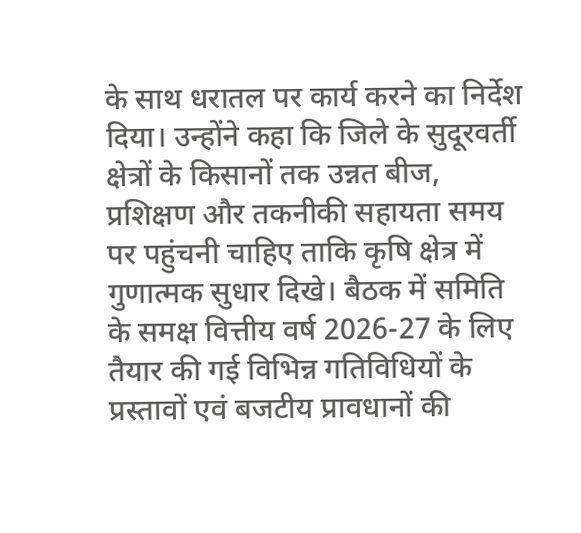के साथ धरातल पर कार्य करने का निर्देश दिया। उन्होंने कहा कि जिले के सुदूरवर्ती क्षेत्रों के किसानों तक उन्नत बीज, प्रशिक्षण और तकनीकी सहायता समय पर पहुंचनी चाहिए ताकि कृषि क्षेत्र में गुणात्मक सुधार दिखे। बैठक में समिति के समक्ष वित्तीय वर्ष 2026-27 के लिए तैयार की गई विभिन्न गतिविधियों के प्रस्तावों एवं बजटीय प्रावधानों की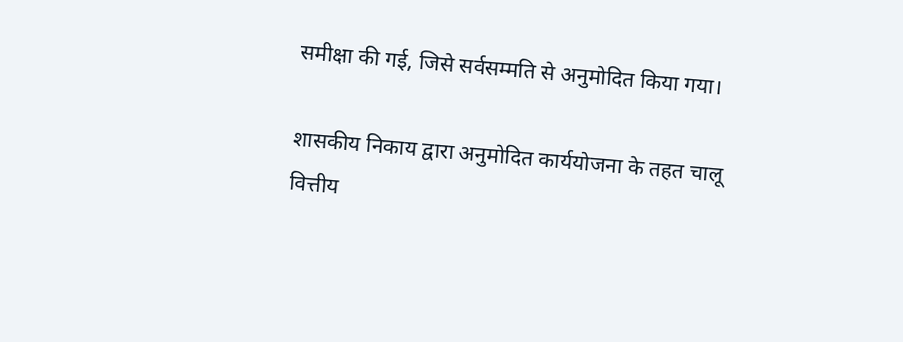समीक्षा की गई, जिसे सर्वसम्मति से अनुमोदित किया गया।

शासकीय निकाय द्वारा अनुमोदित कार्ययोजना के तहत चालू वित्तीय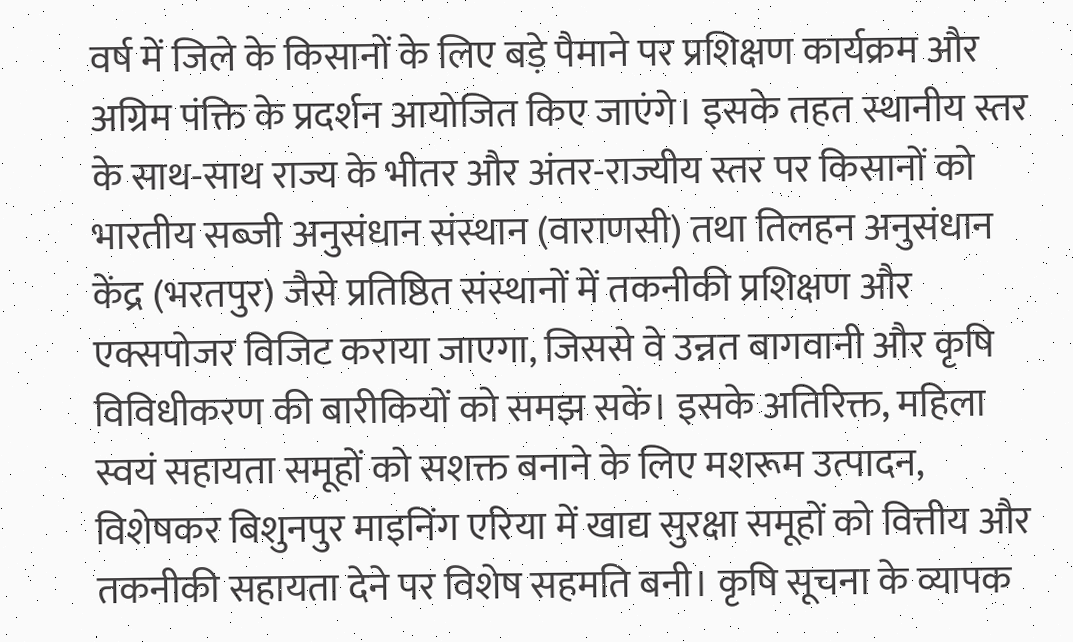वर्ष में जिले के किसानों के लिए बड़े पैमाने पर प्रशिक्षण कार्यक्रम और अग्रिम पंक्ति के प्रदर्शन आयोजित किए जाएंगे। इसके तहत स्थानीय स्तर के साथ-साथ राज्य के भीतर और अंतर-राज्यीय स्तर पर किसानों को भारतीय सब्जी अनुसंधान संस्थान (वाराणसी) तथा तिलहन अनुसंधान केंद्र (भरतपुर) जैसे प्रतिष्ठित संस्थानों में तकनीकी प्रशिक्षण और एक्सपोजर विजिट कराया जाएगा, जिससे वे उन्नत बागवानी और कृषि विविधीकरण की बारीकियों को समझ सकें। इसके अतिरिक्त, महिला स्वयं सहायता समूहों को सशक्त बनाने के लिए मशरूम उत्पादन, विशेषकर बिशुनपुर माइनिंग एरिया में खाद्य सुरक्षा समूहों को वित्तीय और तकनीकी सहायता देने पर विशेष सहमति बनी। कृषि सूचना के व्यापक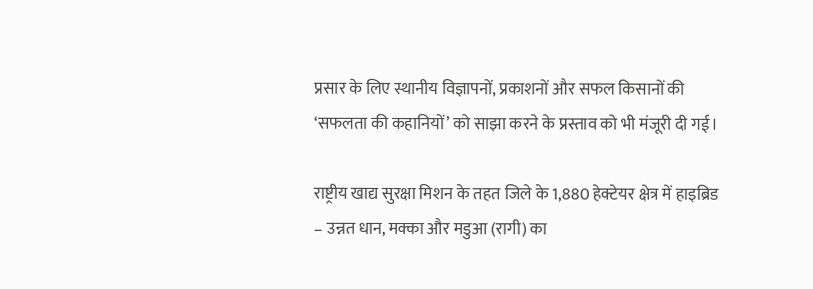प्रसार के लिए स्थानीय विज्ञापनों, प्रकाशनों और सफल किसानों की ‘सफलता की कहानियों’ को साझा करने के प्रस्ताव को भी मंजूरी दी गई।

राष्ट्रीय खाद्य सुरक्षा मिशन के तहत जिले के 1,880 हेक्टेयर क्षेत्र में हाइब्रिड – उन्नत धान, मक्का और मडुआ (रागी) का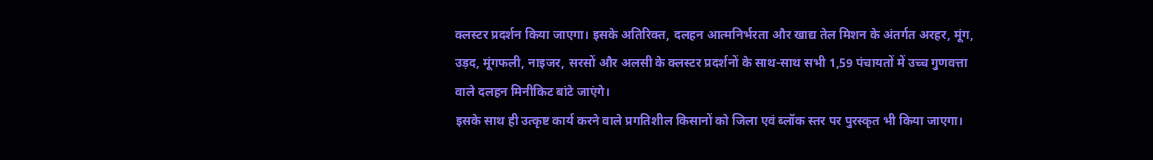क्लस्टर प्रदर्शन किया जाएगा। इसके अतिरिक्त, दलहन आत्मनिर्भरता और खाद्य तेल मिशन के अंतर्गत अरहर, मूंग, उड़द, मूंगफली, नाइजर, सरसों और अलसी के क्लस्टर प्रदर्शनों के साथ-साथ सभी 1,59 पंचायतों में उच्च गुणवत्ता वाले दलहन मिनीकिट बांटे जाएंगे।
इसके साथ ही उत्कृष्ट कार्य करने वाले प्रगतिशील किसानों को जिला एवं ब्लॉक स्तर पर पुरस्कृत भी किया जाएगा।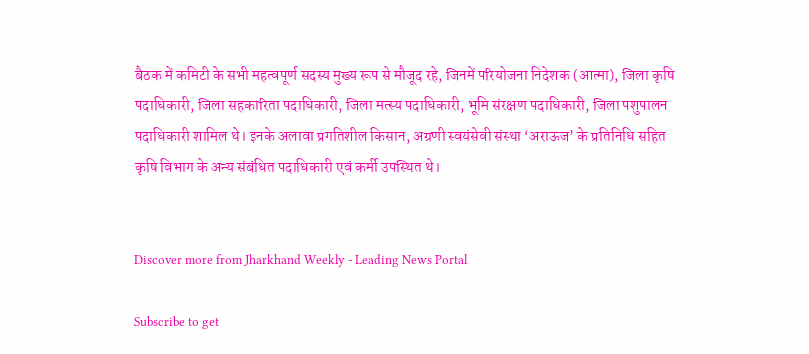बैठक में कमिटी के सभी महत्वपूर्ण सदस्य मुख्य रूप से मौजूद रहे, जिनमें परियोजना निदेशक (आत्मा), जिला कृषि पदाधिकारी, जिला सहकारिता पदाधिकारी, जिला मत्स्य पदाधिकारी, भूमि संरक्षण पदाधिकारी, जिला पशुपालन पदाधिकारी शामिल थे। इनके अलावा प्रगतिशील किसान, अग्रणी स्वयंसेवी संस्था ‘अराऊज’ के प्रतिनिधि सहित कृषि विभाग के अन्य संबंधित पदाधिकारी एवं कर्मी उपस्थित थे।


Discover more from Jharkhand Weekly - Leading News Portal

Subscribe to get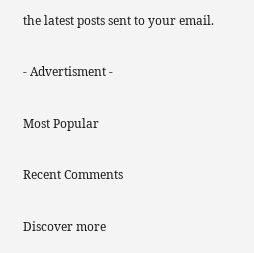the latest posts sent to your email.

- Advertisment -

Most Popular

Recent Comments

Discover more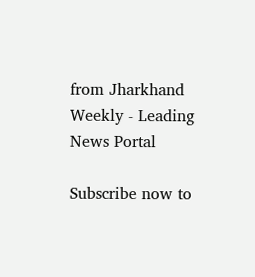from Jharkhand Weekly - Leading News Portal

Subscribe now to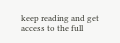keep reading and get access to the full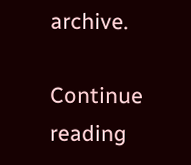archive.

Continue reading